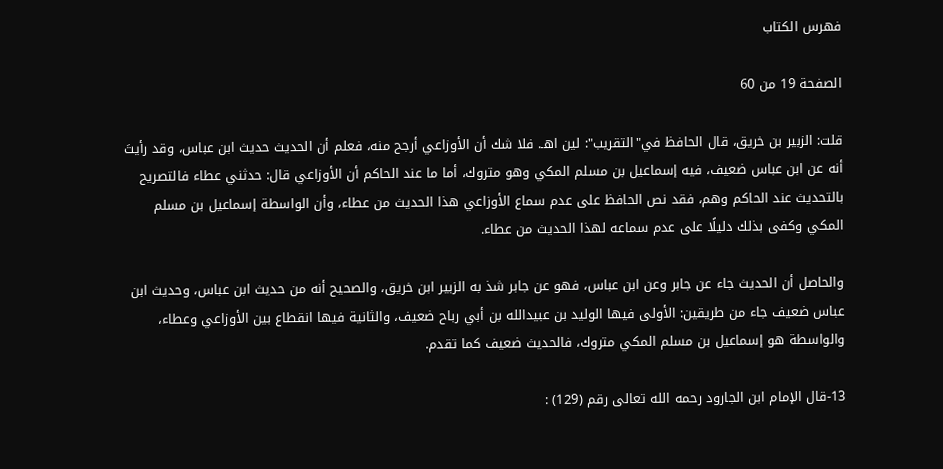فهرس الكتاب

الصفحة 19 من 60

قلت: الزبير بن خريق، قال الحافظ في"التقريب": لين اهـ. فلا شك أن الأوزاعي أرجح منه، فعلم أن الحديث حديث ابن عباس، وقد رأيتَ أنه عن ابن عباس ضعيف، فيه إسماعيل بن مسلم المكي وهو متروك، أما ما عند الحاكم أن الأوزاعي قال: حدثني عطاء فالتصريح بالتحديث عند الحاكم وهم، فقد نص الحافظ على عدم سماع الأوزاعي هذا الحديث من عطاء، وأن الواسطة إسماعيل بن مسلم المكي وكفى بذلك دليلًا على عدم سماعه لهذا الحديث من عطاء.

والحاصل أن الحديث جاء عن جابر وعن ابن عباس، فهو عن جابر شذ به الزبير ابن خريق، والصحيح أنه من حديث ابن عباس، وحديث ابن عباس ضعيف جاء من طريقين: الأولى فيها الوليد بن عبيدالله بن أبي رباح ضعيف، والثانية فيها انقطاع بين الأوزاعي وعطاء، والواسطة هو إسماعيل بن مسلم المكي متروك، فالحديث ضعيف كما تقدم.

13-قال الإمام ابن الجارود رحمه الله تعالى رقم (129) :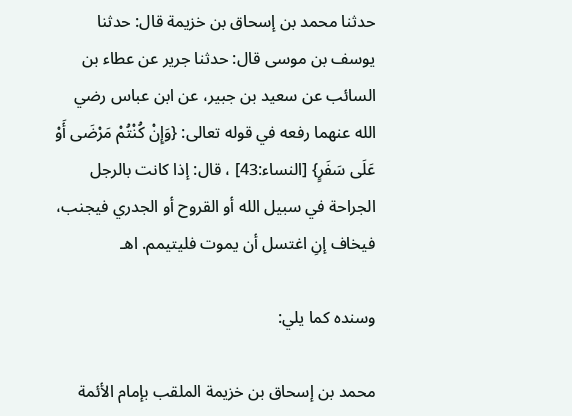حدثنا محمد بن إسحاق بن خزيمة قال: حدثنا يوسف بن موسى قال: حدثنا جرير عن عطاء بن السائب عن سعيد بن جبير، عن ابن عباس رضي الله عنهما رفعه في قوله تعالى: {وَإِنْ كُنْتُمْ مَرْضَى أَوْ عَلَى سَفَرٍ} [النساء:43] ، قال: إذا كانت بالرجل الجراحة في سبيل الله أو القروح أو الجدري فيجنب، فيخاف إنِ اغتسل أن يموت فليتيمم. اهـ

وسنده كما يلي:

محمد بن إسحاق بن خزيمة الملقب بإمام الأئمة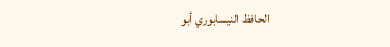الحافظ النيسابوري أبو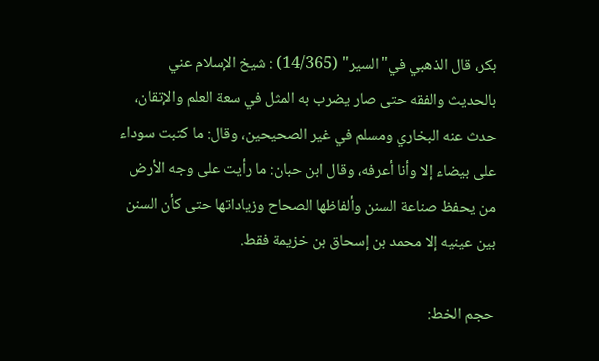بكر، قال الذهبي في"السير" (14/365) : شيخ الإسلام عني بالحديث والفقه حتى صار يضرب به المثل في سعة العلم والإتقان، حدث عنه البخاري ومسلم في غير الصحيحين، وقال: ما كتبت سوداء على بيضاء إلا وأنا أعرفه، وقال ابن حبان: ما رأيت على وجه الأرض من يحفظ صناعة السنن وألفاظها الصحاح وزياداتها حتى كأن السنن بين عينيه إلا محمد بن إسحاق بن خزيمة فقط.

حجم الخط: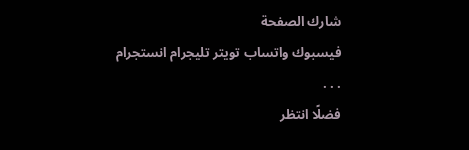شارك الصفحة
فيسبوك واتساب تويتر تليجرام انستجرام
. . .
فضلًا انتظر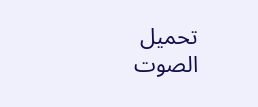تحميل الصوت